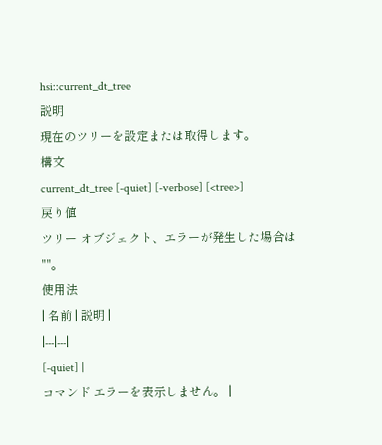hsi::current_dt_tree
説明
現在のツリーを設定または取得します。
構文
current_dt_tree [-quiet] [-verbose] [<tree>]
戻り値
ツリー オブジェクト、エラーが発生した場合は ""。
使用法
| 名前 | 説明 |
|---|---|
[-quiet] |
コマンド エラーを表示しません。 |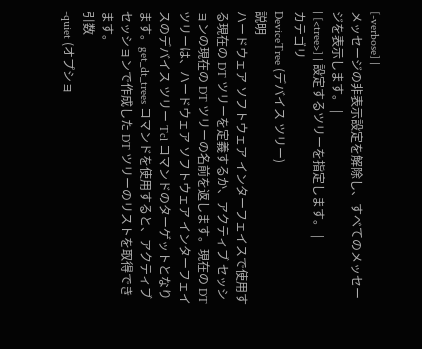[-verbose] |
メッセージの非表示設定を解除し、すべてのメッセージを表示します。 |
| [<tree>] | 設定するツリーを指定します。 |
カテゴリ
DeviceTree (デバイス ツリー)
説明
ハードウェア ソフトウェア インターフェイスで使用する現在の DT ツリーを定義するか、アクティブ セッションの現在の DT ツリーの名前を返します。現在の DT ツリーは、ハードウェア ソフトウェア インターフェイスのデバイス ツリー Tcl コマンドのターゲットとなります。get_dt_trees コマンドを使用すると、アクティブ セッションで作成した DT ツリーのリストを取得できます。
引数
-quiet (オプショ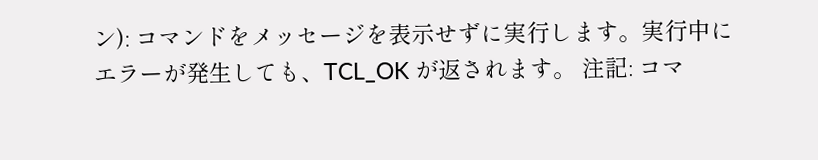ン): コマンドをメッセージを表示せずに実行します。実行中にエラーが発生しても、TCL_OK が返されます。 注記: コマ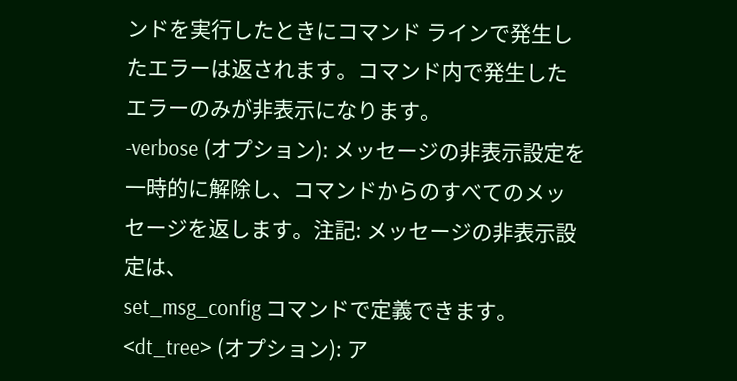ンドを実行したときにコマンド ラインで発生したエラーは返されます。コマンド内で発生したエラーのみが非表示になります。
-verbose (オプション): メッセージの非表示設定を一時的に解除し、コマンドからのすべてのメッセージを返します。注記: メッセージの非表示設定は、
set_msg_config コマンドで定義できます。<dt_tree> (オプション): ア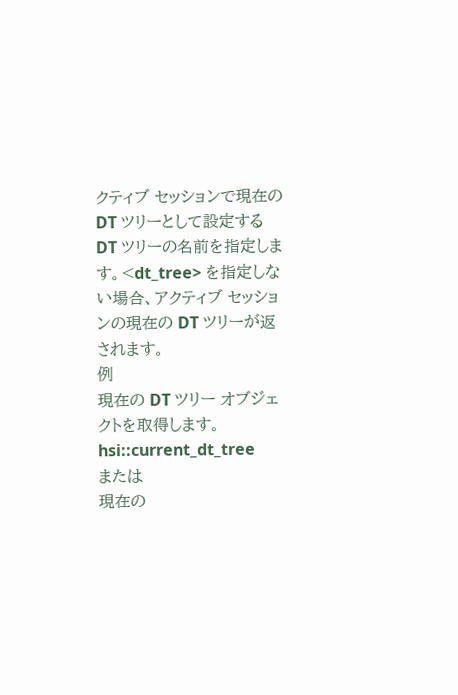クティブ セッションで現在の DT ツリーとして設定する DT ツリーの名前を指定します。<dt_tree> を指定しない場合、アクティブ セッションの現在の DT ツリーが返されます。
例
現在の DT ツリー オブジェクトを取得します。
hsi::current_dt_tree
または
現在の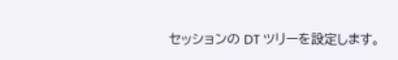セッションの DT ツリーを設定します。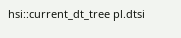hsi::current_dt_tree pl.dtsi